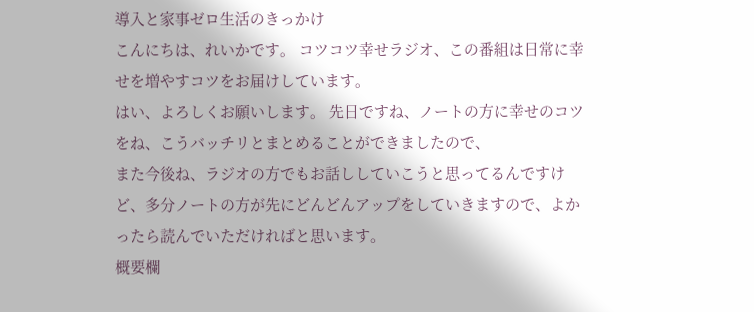導入と家事ゼロ生活のきっかけ
こんにちは、れいかです。 コツコツ幸せラジオ、この番組は日常に幸せを増やすコツをお届けしています。
はい、よろしくお願いします。 先日ですね、ノートの方に幸せのコツをね、こうバッチリとまとめることができましたので、
また今後ね、ラジオの方でもお話ししていこうと思ってるんですけど、多分ノートの方が先にどんどんアップをしていきますので、よかったら読んでいただければと思います。
概要欄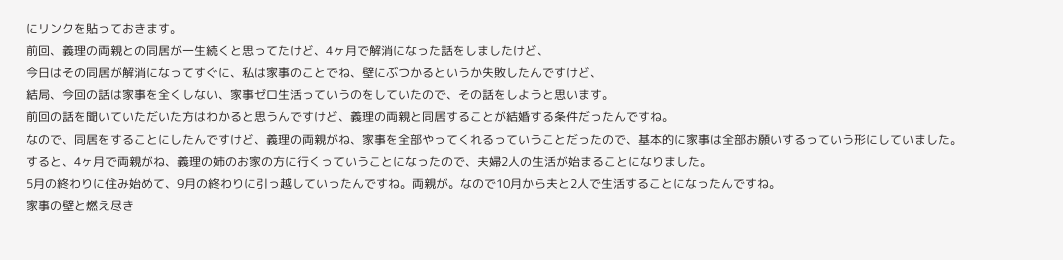にリンクを貼っておきます。
前回、義理の両親との同居が一生続くと思ってたけど、4ヶ月で解消になった話をしましたけど、
今日はその同居が解消になってすぐに、私は家事のことでね、壁にぶつかるというか失敗したんですけど、
結局、今回の話は家事を全くしない、家事ゼロ生活っていうのをしていたので、その話をしようと思います。
前回の話を聞いていただいた方はわかると思うんですけど、義理の両親と同居することが結婚する条件だったんですね。
なので、同居をすることにしたんですけど、義理の両親がね、家事を全部やってくれるっていうことだったので、基本的に家事は全部お願いするっていう形にしていました。
すると、4ヶ月で両親がね、義理の姉のお家の方に行くっていうことになったので、夫婦2人の生活が始まることになりました。
5月の終わりに住み始めて、9月の終わりに引っ越していったんですね。両親が。なので10月から夫と2人で生活することになったんですね。
家事の壁と燃え尽き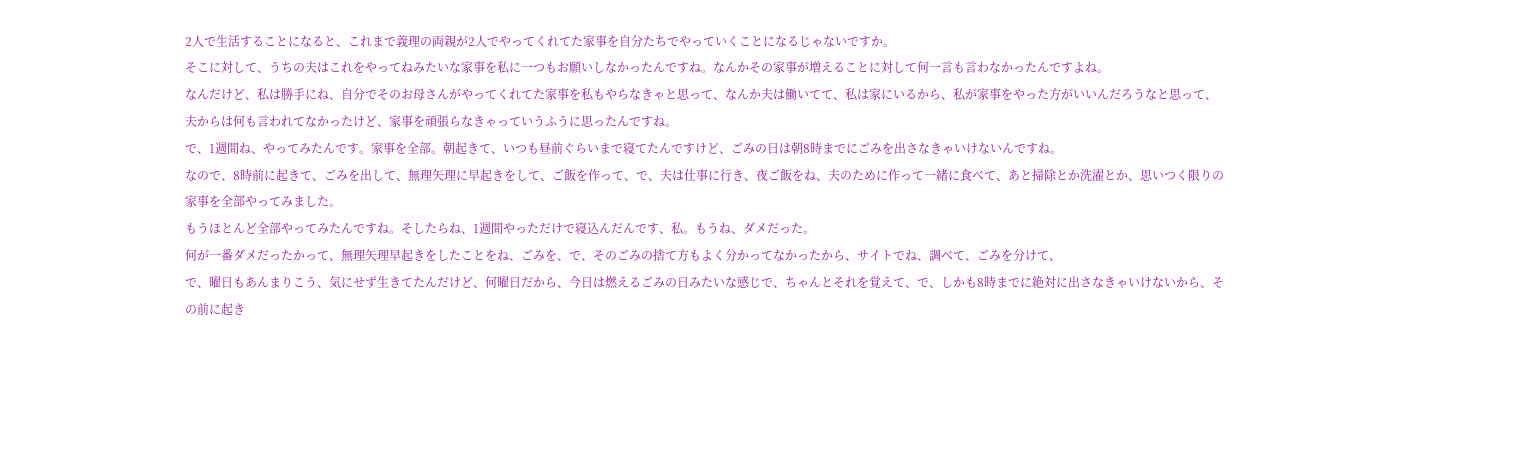2人で生活することになると、これまで義理の両親が2人でやってくれてた家事を自分たちでやっていくことになるじゃないですか。
そこに対して、うちの夫はこれをやってねみたいな家事を私に一つもお願いしなかったんですね。なんかその家事が増えることに対して何一言も言わなかったんですよね。
なんだけど、私は勝手にね、自分でそのお母さんがやってくれてた家事を私もやらなきゃと思って、なんか夫は働いてて、私は家にいるから、私が家事をやった方がいいんだろうなと思って、夫からは何も言われてなかったけど、家事を頑張らなきゃっていうふうに思ったんですね。
で、1週間ね、やってみたんです。家事を全部。朝起きて、いつも昼前ぐらいまで寝てたんですけど、ごみの日は朝8時までにごみを出さなきゃいけないんですね。
なので、8時前に起きて、ごみを出して、無理矢理に早起きをして、ご飯を作って、で、夫は仕事に行き、夜ご飯をね、夫のために作って一緒に食べて、あと掃除とか洗濯とか、思いつく限りの家事を全部やってみました。
もうほとんど全部やってみたんですね。そしたらね、1週間やっただけで寝込んだんです、私。もうね、ダメだった。
何が一番ダメだったかって、無理矢理早起きをしたことをね、ごみを、で、そのごみの捨て方もよく分かってなかったから、サイトでね、調べて、ごみを分けて、
で、曜日もあんまりこう、気にせず生きてたんだけど、何曜日だから、今日は燃えるごみの日みたいな感じで、ちゃんとそれを覚えて、で、しかも8時までに絶対に出さなきゃいけないから、その前に起き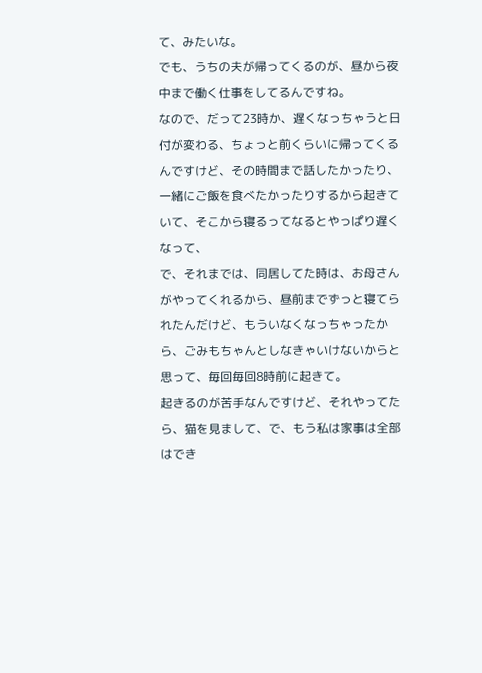て、みたいな。
でも、うちの夫が帰ってくるのが、昼から夜中まで働く仕事をしてるんですね。
なので、だって23時か、遅くなっちゃうと日付が変わる、ちょっと前くらいに帰ってくるんですけど、その時間まで話したかったり、一緒にご飯を食べたかったりするから起きていて、そこから寝るってなるとやっぱり遅くなって、
で、それまでは、同居してた時は、お母さんがやってくれるから、昼前までずっと寝てられたんだけど、もういなくなっちゃったから、ごみもちゃんとしなきゃいけないからと思って、毎回毎回8時前に起きて。
起きるのが苦手なんですけど、それやってたら、猫を見まして、で、もう私は家事は全部はでき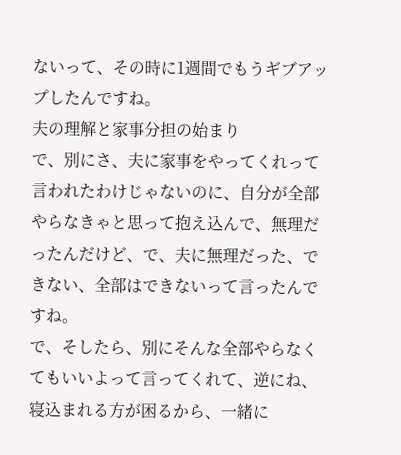ないって、その時に1週間でもうギブアップしたんですね。
夫の理解と家事分担の始まり
で、別にさ、夫に家事をやってくれって言われたわけじゃないのに、自分が全部やらなきゃと思って抱え込んで、無理だったんだけど、で、夫に無理だった、できない、全部はできないって言ったんですね。
で、そしたら、別にそんな全部やらなくてもいいよって言ってくれて、逆にね、寝込まれる方が困るから、一緒に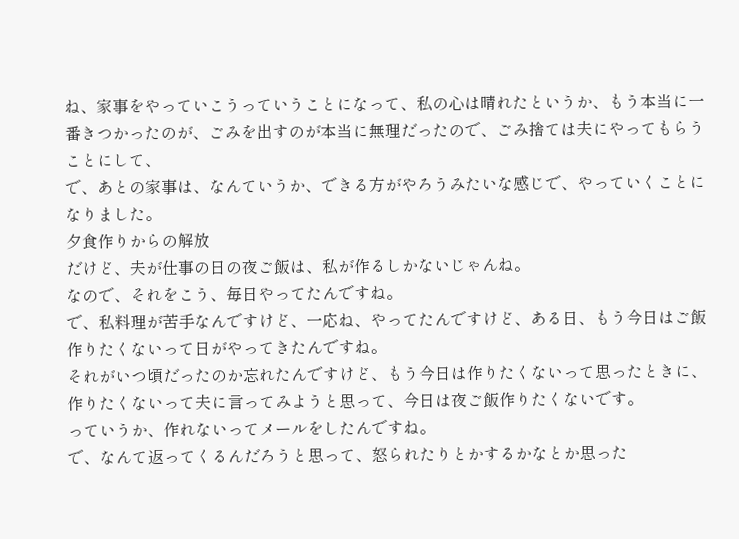ね、家事をやっていこうっていうことになって、私の心は晴れたというか、もう本当に一番きつかったのが、ごみを出すのが本当に無理だったので、ごみ捨ては夫にやってもらうことにして、
で、あとの家事は、なんていうか、できる方がやろうみたいな感じで、やっていくことになりました。
夕食作りからの解放
だけど、夫が仕事の日の夜ご飯は、私が作るしかないじゃんね。
なので、それをこう、毎日やってたんですね。
で、私料理が苦手なんですけど、一応ね、やってたんですけど、ある日、もう今日はご飯作りたくないって日がやってきたんですね。
それがいつ頃だったのか忘れたんですけど、もう今日は作りたくないって思ったときに、
作りたくないって夫に言ってみようと思って、今日は夜ご飯作りたくないです。
っていうか、作れないってメールをしたんですね。
で、なんて返ってくるんだろうと思って、怒られたりとかするかなとか思った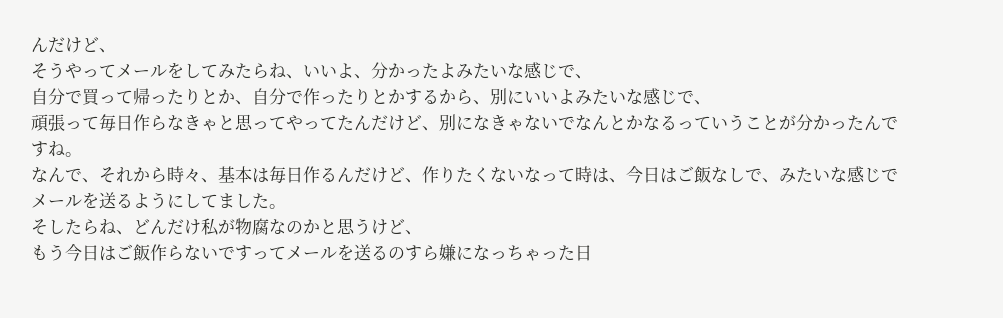んだけど、
そうやってメールをしてみたらね、いいよ、分かったよみたいな感じで、
自分で買って帰ったりとか、自分で作ったりとかするから、別にいいよみたいな感じで、
頑張って毎日作らなきゃと思ってやってたんだけど、別になきゃないでなんとかなるっていうことが分かったんですね。
なんで、それから時々、基本は毎日作るんだけど、作りたくないなって時は、今日はご飯なしで、みたいな感じでメールを送るようにしてました。
そしたらね、どんだけ私が物腐なのかと思うけど、
もう今日はご飯作らないですってメールを送るのすら嫌になっちゃった日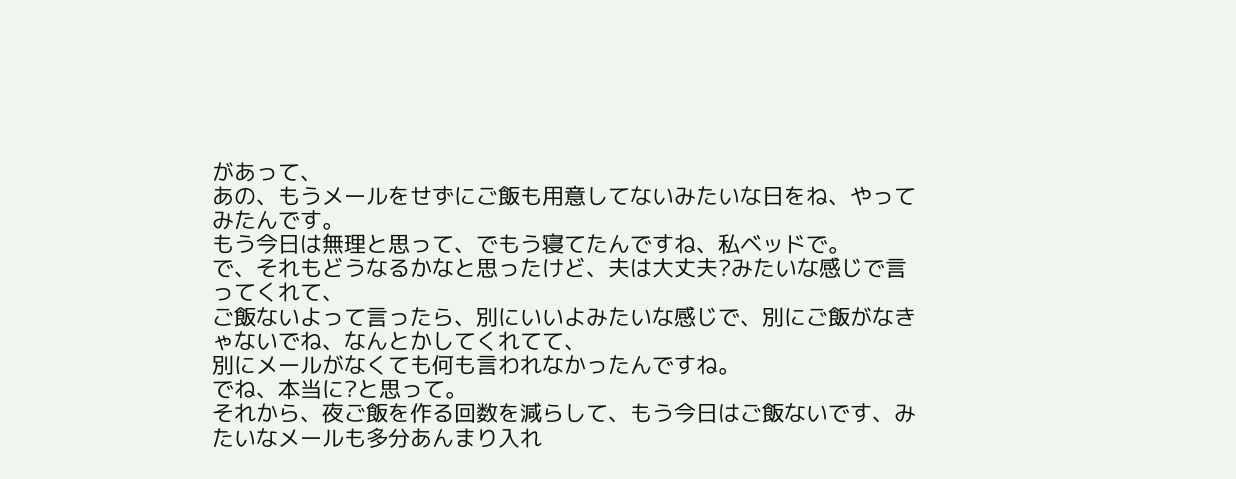があって、
あの、もうメールをせずにご飯も用意してないみたいな日をね、やってみたんです。
もう今日は無理と思って、でもう寝てたんですね、私ベッドで。
で、それもどうなるかなと思ったけど、夫は大丈夫?みたいな感じで言ってくれて、
ご飯ないよって言ったら、別にいいよみたいな感じで、別にご飯がなきゃないでね、なんとかしてくれてて、
別にメールがなくても何も言われなかったんですね。
でね、本当に?と思って。
それから、夜ご飯を作る回数を減らして、もう今日はご飯ないです、みたいなメールも多分あんまり入れ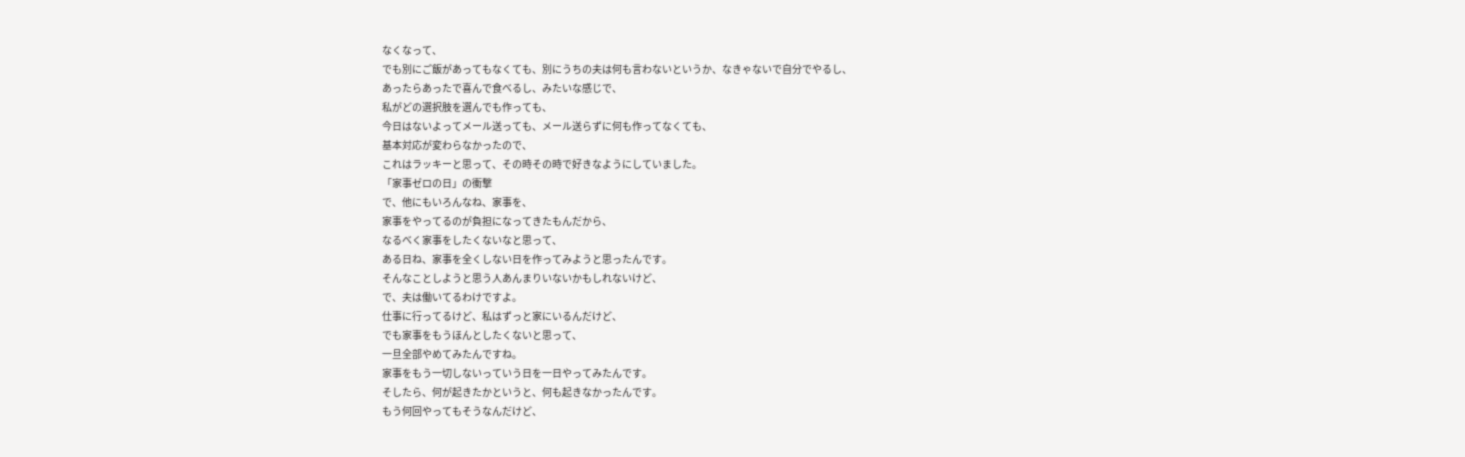なくなって、
でも別にご飯があってもなくても、別にうちの夫は何も言わないというか、なきゃないで自分でやるし、
あったらあったで喜んで食べるし、みたいな感じで、
私がどの選択肢を選んでも作っても、
今日はないよってメール送っても、メール送らずに何も作ってなくても、
基本対応が変わらなかったので、
これはラッキーと思って、その時その時で好きなようにしていました。
「家事ゼロの日」の衝撃
で、他にもいろんなね、家事を、
家事をやってるのが負担になってきたもんだから、
なるべく家事をしたくないなと思って、
ある日ね、家事を全くしない日を作ってみようと思ったんです。
そんなことしようと思う人あんまりいないかもしれないけど、
で、夫は働いてるわけですよ。
仕事に行ってるけど、私はずっと家にいるんだけど、
でも家事をもうほんとしたくないと思って、
一旦全部やめてみたんですね。
家事をもう一切しないっていう日を一日やってみたんです。
そしたら、何が起きたかというと、何も起きなかったんです。
もう何回やってもそうなんだけど、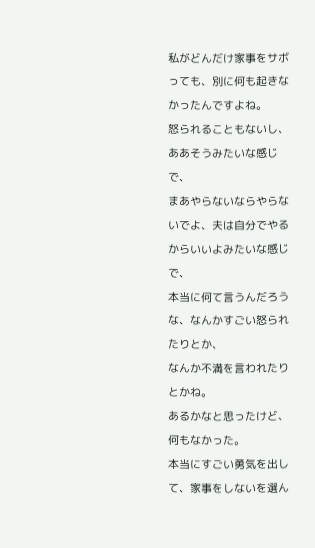私がどんだけ家事をサボっても、別に何も起きなかったんですよね。
怒られることもないし、ああそうみたいな感じで、
まあやらないならやらないでよ、夫は自分でやるからいいよみたいな感じで、
本当に何て言うんだろうな、なんかすごい怒られたりとか、
なんか不満を言われたりとかね。
あるかなと思ったけど、何もなかった。
本当にすごい勇気を出して、家事をしないを選ん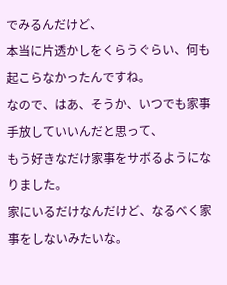でみるんだけど、
本当に片透かしをくらうぐらい、何も起こらなかったんですね。
なので、はあ、そうか、いつでも家事手放していいんだと思って、
もう好きなだけ家事をサボるようになりました。
家にいるだけなんだけど、なるべく家事をしないみたいな。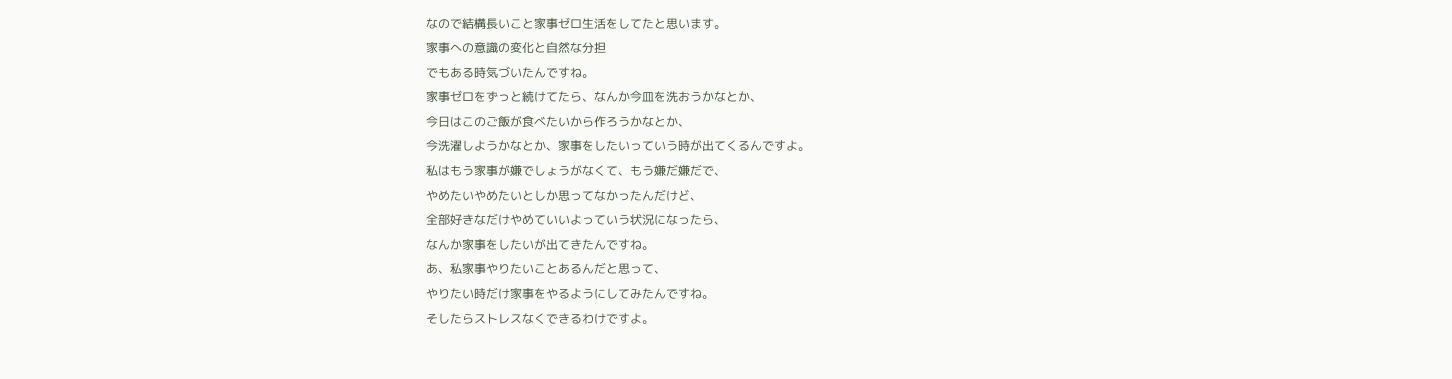なので結構長いこと家事ゼロ生活をしてたと思います。
家事への意識の変化と自然な分担
でもある時気づいたんですね。
家事ゼロをずっと続けてたら、なんか今皿を洗おうかなとか、
今日はこのご飯が食べたいから作ろうかなとか、
今洗濯しようかなとか、家事をしたいっていう時が出てくるんですよ。
私はもう家事が嫌でしょうがなくて、もう嫌だ嫌だで、
やめたいやめたいとしか思ってなかったんだけど、
全部好きなだけやめていいよっていう状況になったら、
なんか家事をしたいが出てきたんですね。
あ、私家事やりたいことあるんだと思って、
やりたい時だけ家事をやるようにしてみたんですね。
そしたらストレスなくできるわけですよ。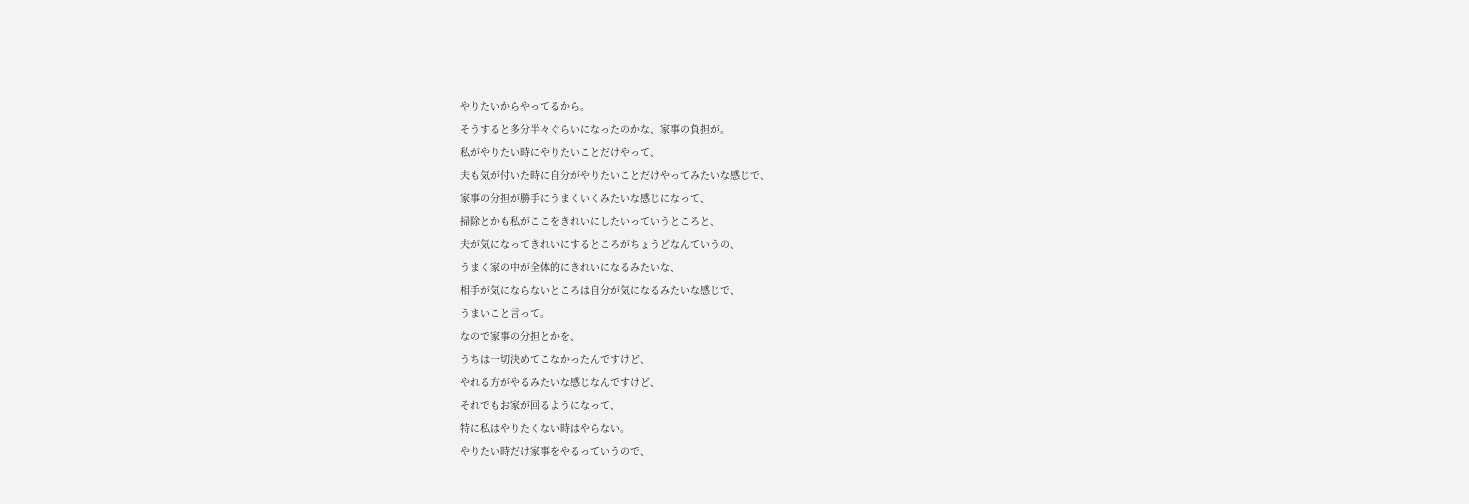やりたいからやってるから。
そうすると多分半々ぐらいになったのかな、家事の負担が。
私がやりたい時にやりたいことだけやって、
夫も気が付いた時に自分がやりたいことだけやってみたいな感じで、
家事の分担が勝手にうまくいくみたいな感じになって、
掃除とかも私がここをきれいにしたいっていうところと、
夫が気になってきれいにするところがちょうどなんていうの、
うまく家の中が全体的にきれいになるみたいな、
相手が気にならないところは自分が気になるみたいな感じで、
うまいこと言って。
なので家事の分担とかを、
うちは一切決めてこなかったんですけど、
やれる方がやるみたいな感じなんですけど、
それでもお家が回るようになって、
特に私はやりたくない時はやらない。
やりたい時だけ家事をやるっていうので、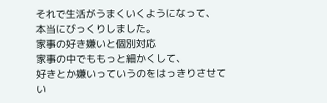それで生活がうまくいくようになって、
本当にびっくりしました。
家事の好き嫌いと個別対応
家事の中でももっと細かくして、
好きとか嫌いっていうのをはっきりさせてい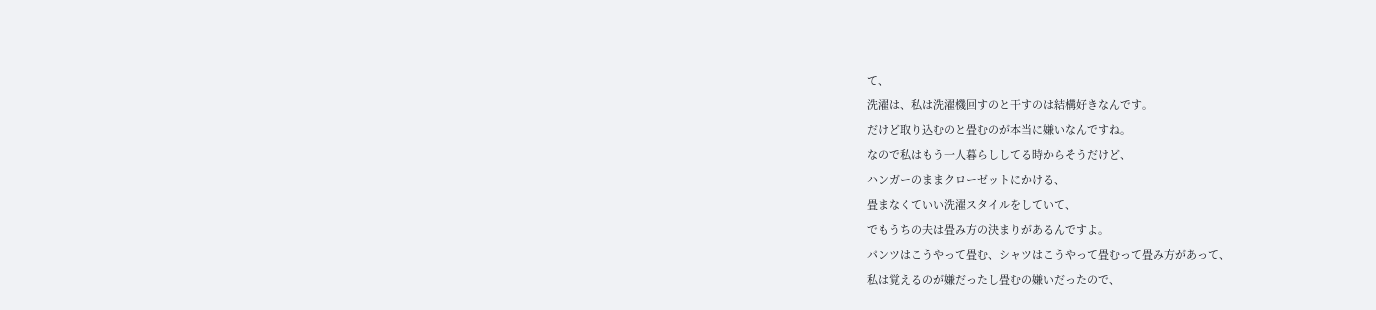て、
洗濯は、私は洗濯機回すのと干すのは結構好きなんです。
だけど取り込むのと畳むのが本当に嫌いなんですね。
なので私はもう一人暮らししてる時からそうだけど、
ハンガーのままクローゼットにかける、
畳まなくていい洗濯スタイルをしていて、
でもうちの夫は畳み方の決まりがあるんですよ。
パンツはこうやって畳む、シャツはこうやって畳むって畳み方があって、
私は覚えるのが嫌だったし畳むの嫌いだったので、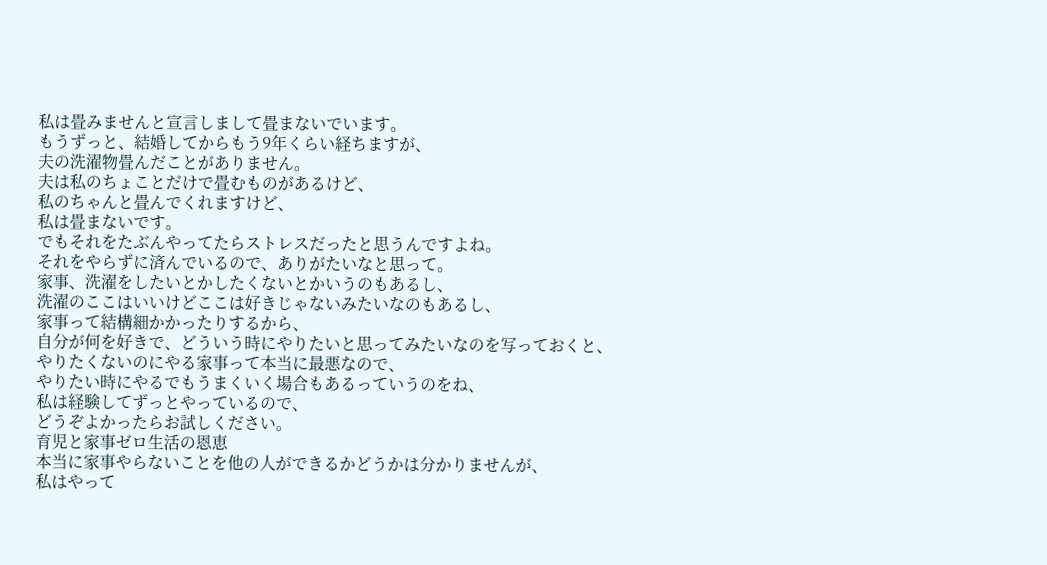私は畳みませんと宣言しまして畳まないでいます。
もうずっと、結婚してからもう9年くらい経ちますが、
夫の洗濯物畳んだことがありません。
夫は私のちょことだけで畳むものがあるけど、
私のちゃんと畳んでくれますけど、
私は畳まないです。
でもそれをたぶんやってたらストレスだったと思うんですよね。
それをやらずに済んでいるので、ありがたいなと思って。
家事、洗濯をしたいとかしたくないとかいうのもあるし、
洗濯のここはいいけどここは好きじゃないみたいなのもあるし、
家事って結構細かかったりするから、
自分が何を好きで、どういう時にやりたいと思ってみたいなのを写っておくと、
やりたくないのにやる家事って本当に最悪なので、
やりたい時にやるでもうまくいく場合もあるっていうのをね、
私は経験してずっとやっているので、
どうぞよかったらお試しください。
育児と家事ゼロ生活の恩恵
本当に家事やらないことを他の人ができるかどうかは分かりませんが、
私はやって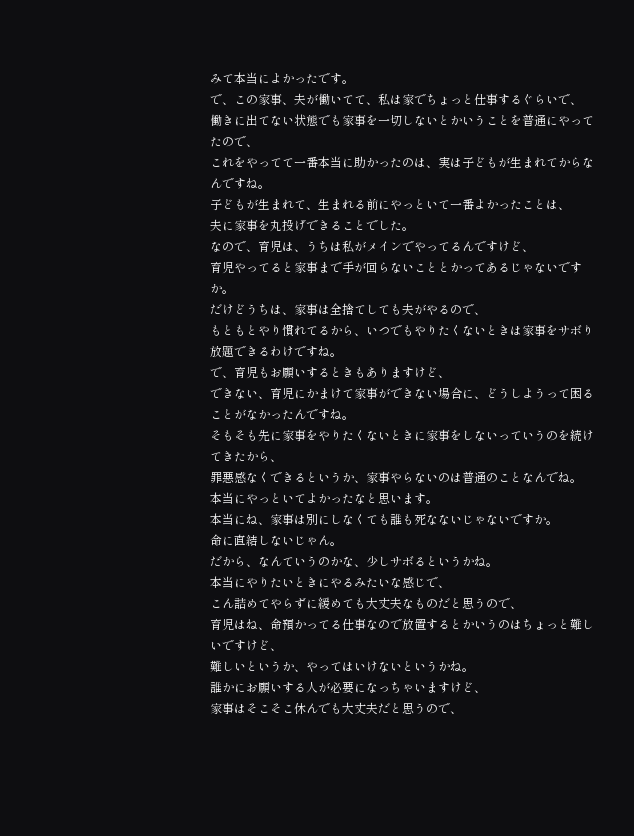みて本当によかったです。
で、この家事、夫が働いてて、私は家でちょっと仕事するぐらいで、
働きに出てない状態でも家事を一切しないとかいうことを普通にやってたので、
これをやってて一番本当に助かったのは、実は子どもが生まれてからなんですね。
子どもが生まれて、生まれる前にやっといて一番よかったことは、
夫に家事を丸投げできることでした。
なので、育児は、うちは私がメインでやってるんですけど、
育児やってると家事まで手が回らないこととかってあるじゃないですか。
だけどうちは、家事は全捨てしても夫がやるので、
もともとやり慣れてるから、いつでもやりたくないときは家事をサボり放題できるわけですね。
で、育児もお願いするときもありますけど、
できない、育児にかまけて家事ができない場合に、どうしようって困ることがなかったんですね。
そもそも先に家事をやりたくないときに家事をしないっていうのを続けてきたから、
罪悪感なくできるというか、家事やらないのは普通のことなんでね。
本当にやっといてよかったなと思います。
本当にね、家事は別にしなくても誰も死なないじゃないですか。
命に直結しないじゃん。
だから、なんていうのかな、少しサボるというかね。
本当にやりたいときにやるみたいな感じで、
こん詰めてやらずに緩めても大丈夫なものだと思うので、
育児はね、命預かってる仕事なので放置するとかいうのはちょっと難しいですけど、
難しいというか、やってはいけないというかね。
誰かにお願いする人が必要になっちゃいますけど、
家事はそこそこ休んでも大丈夫だと思うので、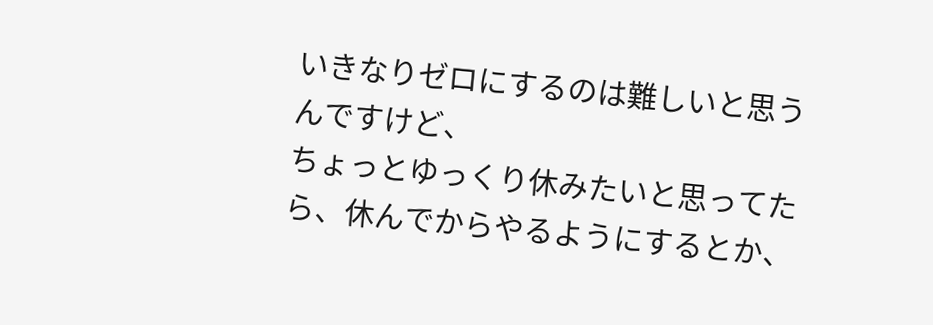いきなりゼロにするのは難しいと思うんですけど、
ちょっとゆっくり休みたいと思ってたら、休んでからやるようにするとか、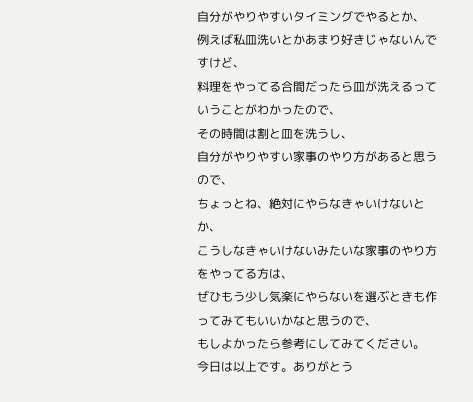自分がやりやすいタイミングでやるとか、
例えば私皿洗いとかあまり好きじゃないんですけど、
料理をやってる合間だったら皿が洗えるっていうことがわかったので、
その時間は割と皿を洗うし、
自分がやりやすい家事のやり方があると思うので、
ちょっとね、絶対にやらなきゃいけないとか、
こうしなきゃいけないみたいな家事のやり方をやってる方は、
ぜひもう少し気楽にやらないを選ぶときも作ってみてもいいかなと思うので、
もしよかったら参考にしてみてください。
今日は以上です。ありがとう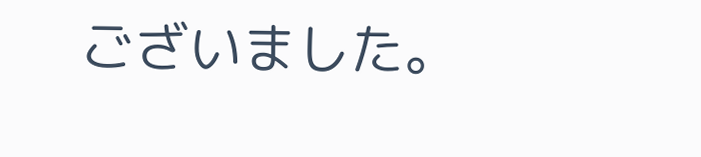ございました。